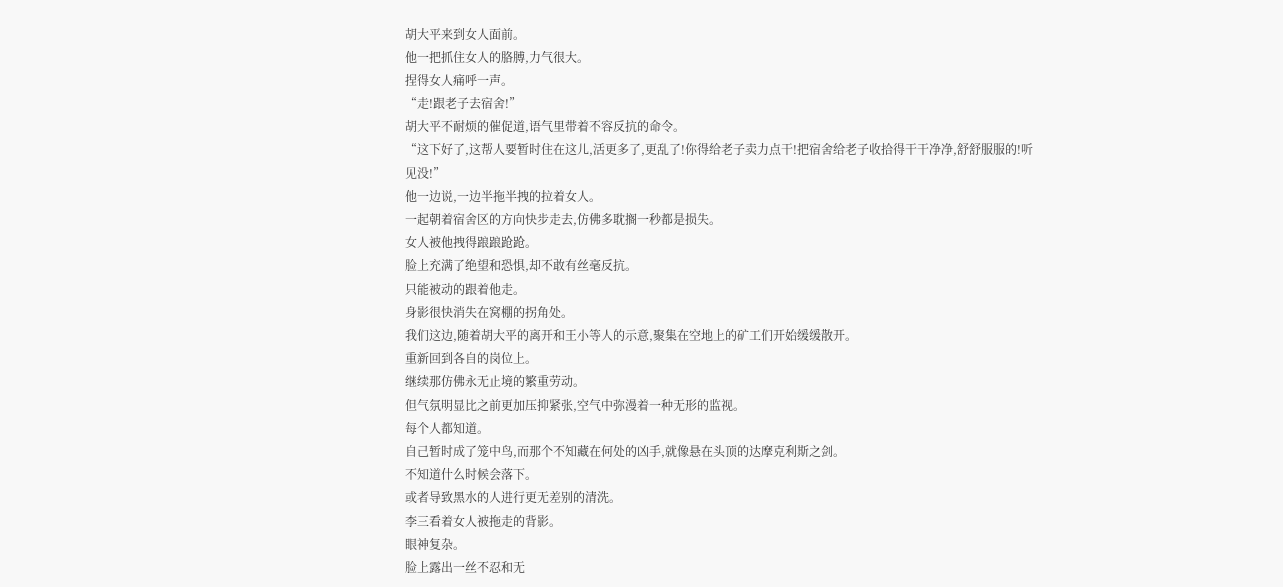胡大平来到女人面前。
他一把抓住女人的胳膊,力气很大。
捏得女人痛呼一声。
“走!跟老子去宿舍!”
胡大平不耐烦的催促道,语气里带着不容反抗的命令。
“这下好了,这帮人要暂时住在这儿,活更多了,更乱了!你得给老子卖力点干!把宿舍给老子收拾得干干净净,舒舒服服的!听见没!”
他一边说,一边半拖半拽的拉着女人。
一起朝着宿舍区的方向快步走去,仿佛多耽搁一秒都是损失。
女人被他拽得踉踉跄跄。
脸上充满了绝望和恐惧,却不敢有丝毫反抗。
只能被动的跟着他走。
身影很快消失在窝棚的拐角处。
我们这边,随着胡大平的离开和王小等人的示意,聚集在空地上的矿工们开始缓缓散开。
重新回到各自的岗位上。
继续那仿佛永无止境的繁重劳动。
但气氛明显比之前更加压抑紧张,空气中弥漫着一种无形的监视。
每个人都知道。
自己暂时成了笼中鸟,而那个不知藏在何处的凶手,就像悬在头顶的达摩克利斯之剑。
不知道什么时候会落下。
或者导致黑水的人进行更无差别的清洗。
李三看着女人被拖走的背影。
眼神复杂。
脸上露出一丝不忍和无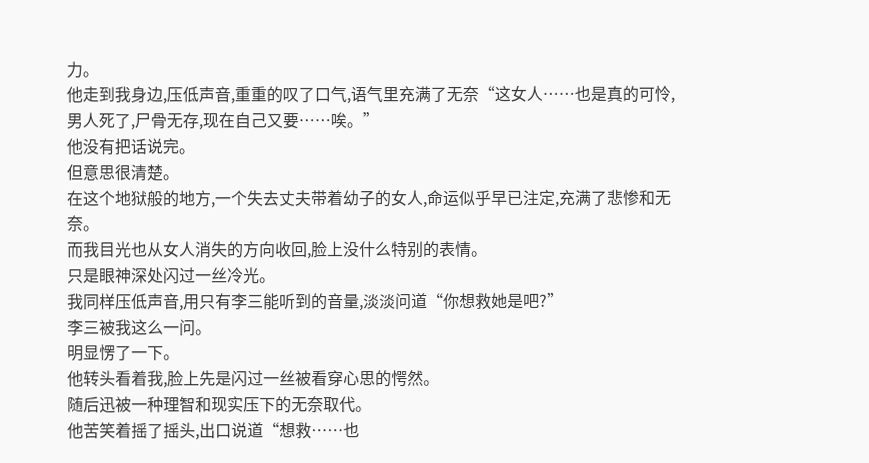力。
他走到我身边,压低声音,重重的叹了口气,语气里充满了无奈“这女人……也是真的可怜,男人死了,尸骨无存,现在自己又要……唉。”
他没有把话说完。
但意思很清楚。
在这个地狱般的地方,一个失去丈夫带着幼子的女人,命运似乎早已注定,充满了悲惨和无奈。
而我目光也从女人消失的方向收回,脸上没什么特别的表情。
只是眼神深处闪过一丝冷光。
我同样压低声音,用只有李三能听到的音量,淡淡问道“你想救她是吧?”
李三被我这么一问。
明显愣了一下。
他转头看着我,脸上先是闪过一丝被看穿心思的愕然。
随后迅被一种理智和现实压下的无奈取代。
他苦笑着摇了摇头,出口说道“想救……也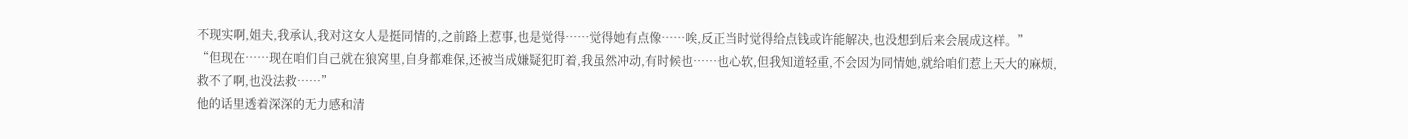不现实啊,姐夫,我承认,我对这女人是挺同情的,之前路上惹事,也是觉得……觉得她有点像……唉,反正当时觉得给点钱或许能解决,也没想到后来会展成这样。”
“但现在……现在咱们自己就在狼窝里,自身都难保,还被当成嫌疑犯盯着,我虽然冲动,有时候也……也心软,但我知道轻重,不会因为同情她,就给咱们惹上天大的麻烦,救不了啊,也没法救……”
他的话里透着深深的无力感和清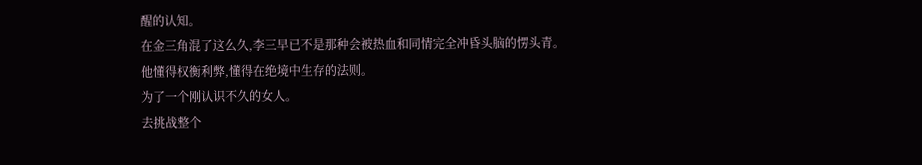醒的认知。
在金三角混了这么久,李三早已不是那种会被热血和同情完全冲昏头脑的愣头青。
他懂得权衡利弊,懂得在绝境中生存的法则。
为了一个刚认识不久的女人。
去挑战整个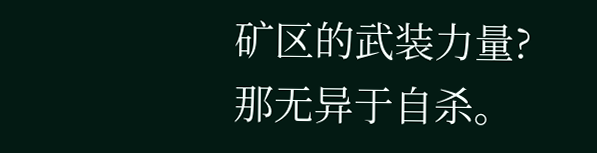矿区的武装力量?
那无异于自杀。